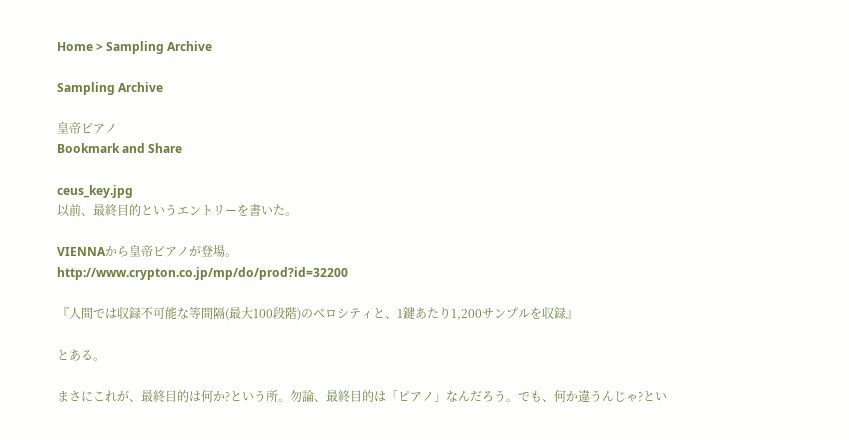Home > Sampling Archive

Sampling Archive

皇帝ピアノ
Bookmark and Share

ceus_key.jpg
以前、最終目的というエントリーを書いた。

VIENNAから皇帝ピアノが登場。
http://www.crypton.co.jp/mp/do/prod?id=32200

『人間では収録不可能な等間隔(最大100段階)のベロシティと、1鍵あたり1,200サンプルを収録』

とある。

まさにこれが、最終目的は何か?という所。勿論、最終目的は「ピアノ」なんだろう。でも、何か違うんじゃ?とい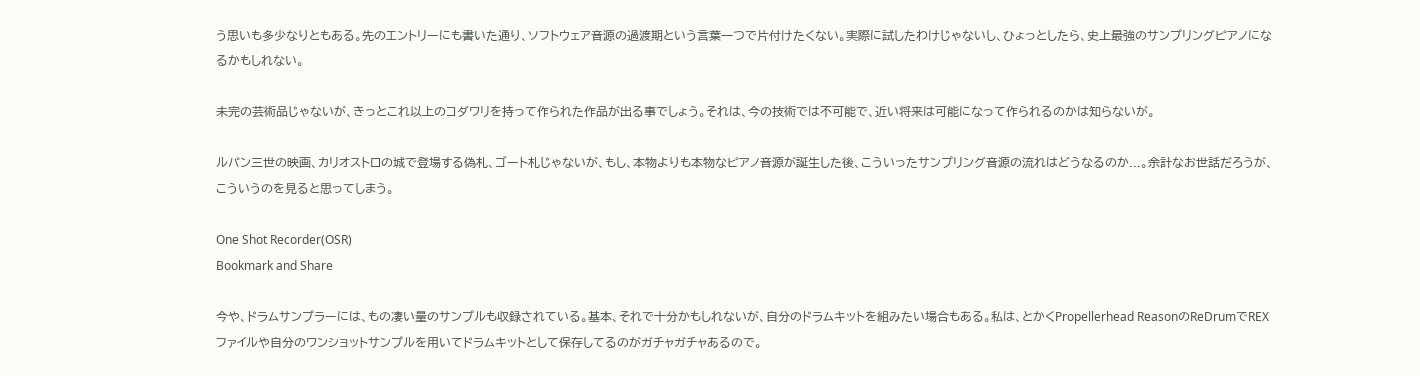う思いも多少なりともある。先のエントリーにも書いた通り、ソフトウェア音源の過渡期という言葉一つで片付けたくない。実際に試したわけじゃないし、ひょっとしたら、史上最強のサンプリングピアノになるかもしれない。

未完の芸術品じゃないが、きっとこれ以上のコダワリを持って作られた作品が出る事でしょう。それは、今の技術では不可能で、近い将来は可能になって作られるのかは知らないが。

ルパン三世の映画、カリオストロの城で登場する偽札、ゴート札じゃないが、もし、本物よりも本物なピアノ音源が誕生した後、こういったサンプリング音源の流れはどうなるのか...。余計なお世話だろうが、こういうのを見ると思ってしまう。

One Shot Recorder(OSR)
Bookmark and Share

今や、ドラムサンプラーには、もの凄い量のサンプルも収録されている。基本、それで十分かもしれないが、自分のドラムキットを組みたい場合もある。私は、とかくPropellerhead ReasonのReDrumでREXファイルや自分のワンショットサンプルを用いてドラムキットとして保存してるのがガチャガチャあるので。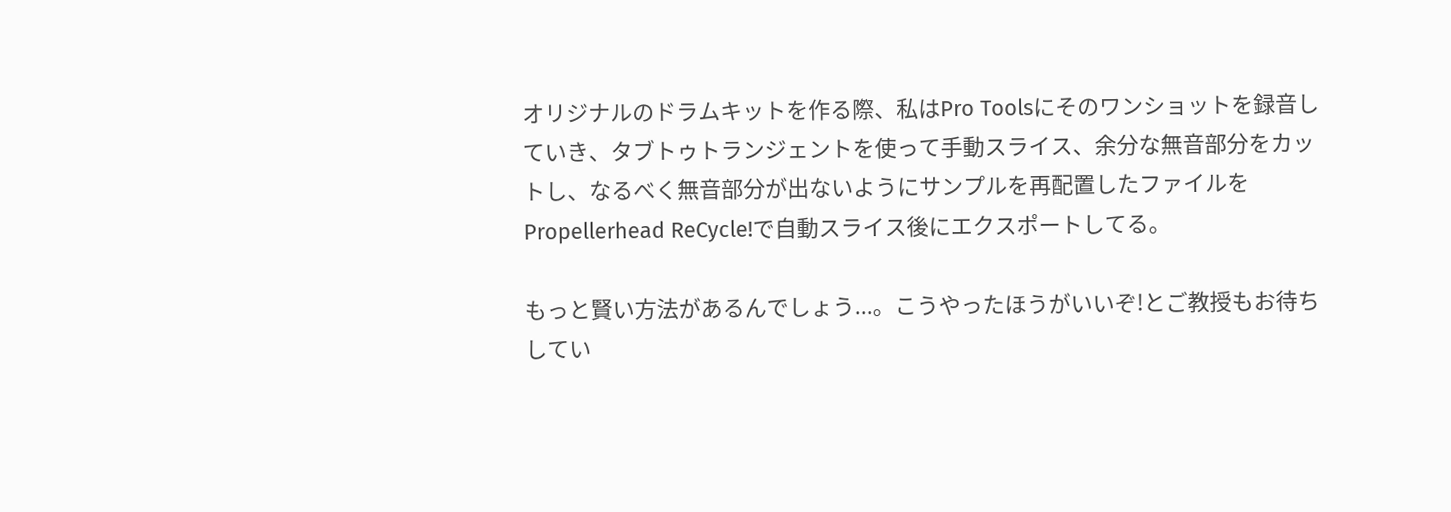オリジナルのドラムキットを作る際、私はPro Toolsにそのワンショットを録音していき、タブトゥトランジェントを使って手動スライス、余分な無音部分をカットし、なるべく無音部分が出ないようにサンプルを再配置したファイルをPropellerhead ReCycle!で自動スライス後にエクスポートしてる。

もっと賢い方法があるんでしょう...。こうやったほうがいいぞ!とご教授もお待ちしてい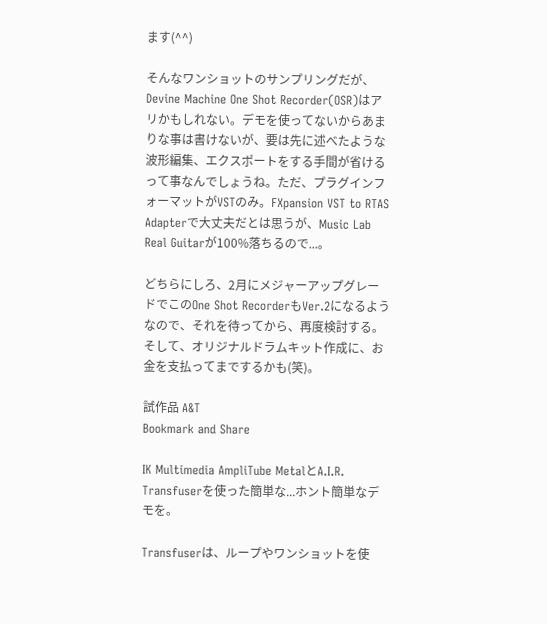ます(^^)

そんなワンショットのサンプリングだが、Devine Machine One Shot Recorder(OSR)はアリかもしれない。デモを使ってないからあまりな事は書けないが、要は先に述べたような波形編集、エクスポートをする手間が省けるって事なんでしょうね。ただ、プラグインフォーマットがVSTのみ。FXpansion VST to RTAS Adapterで大丈夫だとは思うが、Music Lab Real Guitarが100%落ちるので...。

どちらにしろ、2月にメジャーアップグレードでこのOne Shot RecorderもVer.2になるようなので、それを待ってから、再度検討する。そして、オリジナルドラムキット作成に、お金を支払ってまでするかも(笑)。

試作品 A&T
Bookmark and Share

IK Multimedia AmpliTube MetalとA.I.R. Transfuserを使った簡単な...ホント簡単なデモを。

Transfuserは、ループやワンショットを使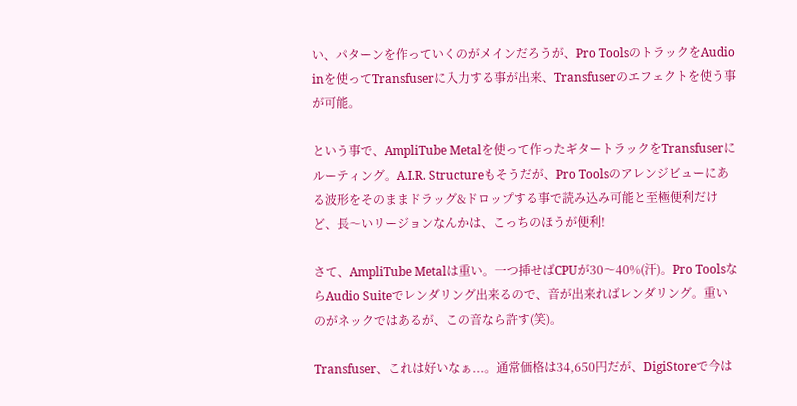い、パターンを作っていくのがメインだろうが、Pro ToolsのトラックをAudio inを使ってTransfuserに入力する事が出来、Transfuserのエフェクトを使う事が可能。

という事で、AmpliTube Metalを使って作ったギタートラックをTransfuserにルーティング。A.I.R. Structureもそうだが、Pro Toolsのアレンジビューにある波形をそのままドラッグ&ドロップする事で読み込み可能と至極便利だけど、長〜いリージョンなんかは、こっちのほうが便利!

さて、AmpliTube Metalは重い。一つ挿せばCPUが30〜40%(汗)。Pro ToolsならAudio Suiteでレンダリング出来るので、音が出来ればレンダリング。重いのがネックではあるが、この音なら許す(笑)。

Transfuser、これは好いなぁ...。通常価格は34,650円だが、DigiStoreで今は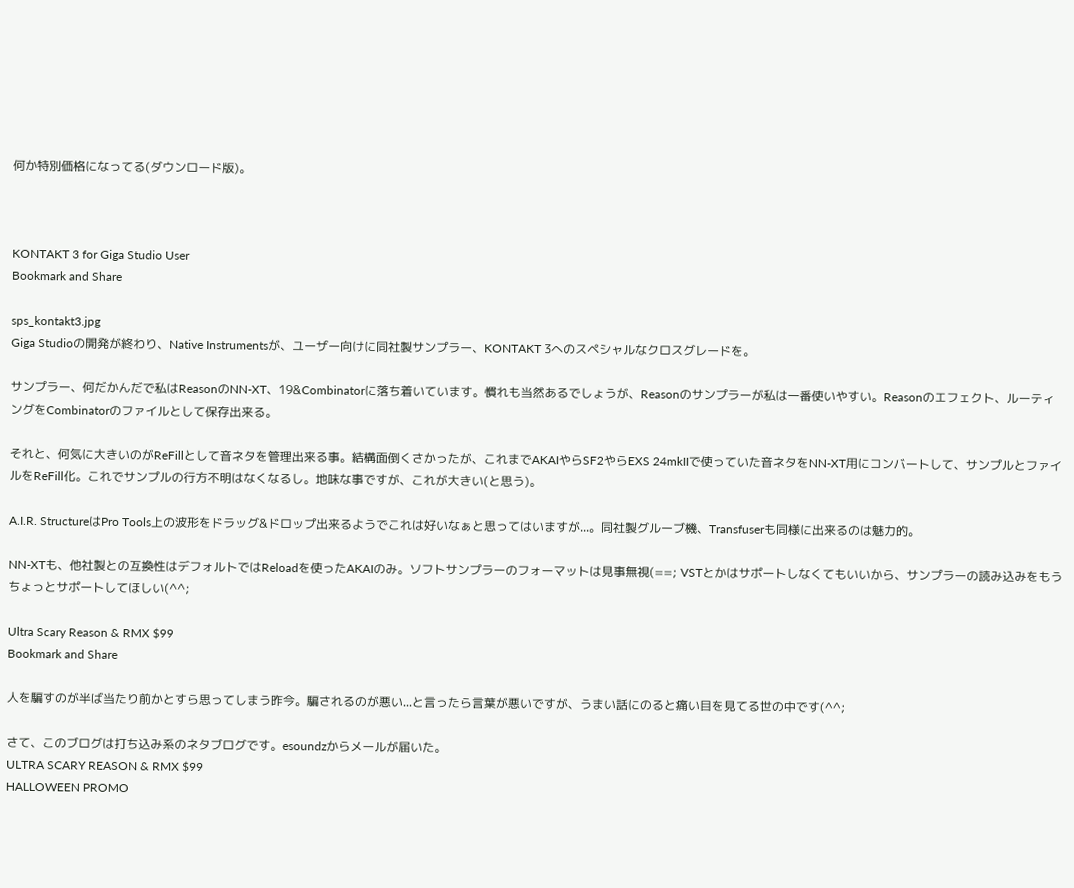何か特別価格になってる(ダウンロード版)。



KONTAKT 3 for Giga Studio User
Bookmark and Share

sps_kontakt3.jpg
Giga Studioの開発が終わり、Native Instrumentsが、ユーザー向けに同社製サンプラー、KONTAKT 3へのスペシャルなクロスグレードを。

サンプラー、何だかんだで私はReasonのNN-XT、19&Combinatorに落ち着いています。慣れも当然あるでしょうが、Reasonのサンプラーが私は一番使いやすい。Reasonのエフェクト、ルーティングをCombinatorのファイルとして保存出来る。

それと、何気に大きいのがReFillとして音ネタを管理出来る事。結構面倒くさかったが、これまでAKAIやらSF2やらEXS 24mkIIで使っていた音ネタをNN-XT用にコンバートして、サンプルとファイルをReFill化。これでサンプルの行方不明はなくなるし。地味な事ですが、これが大きい(と思う)。

A.I.R. StructureはPro Tools上の波形をドラッグ&ドロップ出来るようでこれは好いなぁと思ってはいますが...。同社製グルーブ機、Transfuserも同様に出来るのは魅力的。

NN-XTも、他社製との互換性はデフォルトではReloadを使ったAKAIのみ。ソフトサンプラーのフォーマットは見事無視(==; VSTとかはサポートしなくてもいいから、サンプラーの読み込みをもうちょっとサポートしてほしい(^^;

Ultra Scary Reason & RMX $99
Bookmark and Share

人を騙すのが半ば当たり前かとすら思ってしまう昨今。騙されるのが悪い...と言ったら言葉が悪いですが、うまい話にのると痛い目を見てる世の中です(^^;

さて、このブログは打ち込み系のネタブログです。esoundzからメールが届いた。
ULTRA SCARY REASON & RMX $99
HALLOWEEN PROMO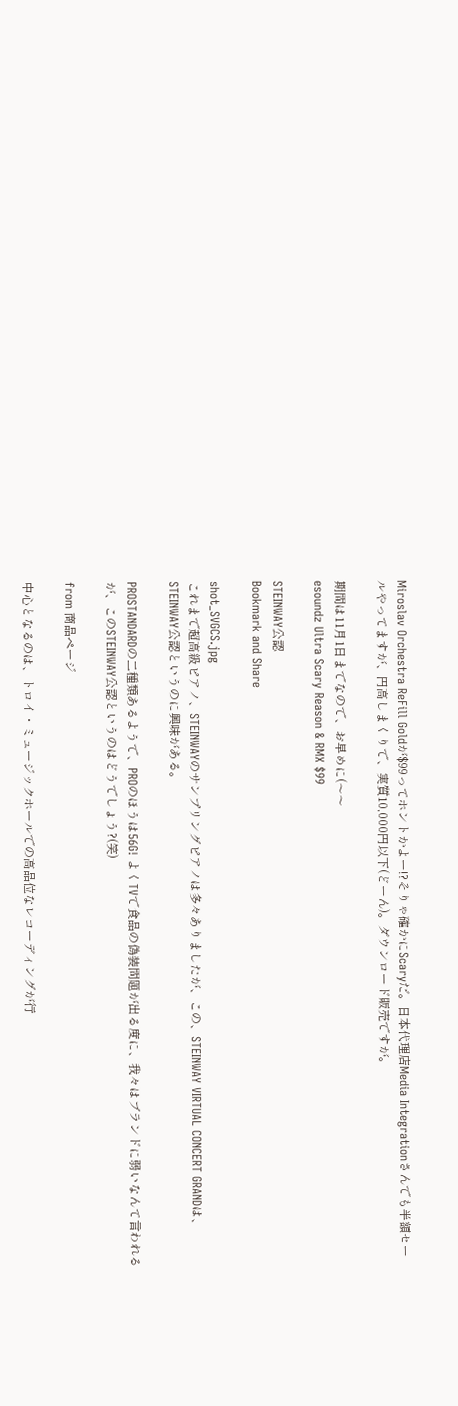Miroslav Orchestra ReFill Goldが$99ってホントかよー!?そりゃ確かにScaryだ。日本代理店Media Integrationさんでも半額セールやってますが、円高しまくりで、実質10,000円以下(どーん)。ダウンロード販売ですが。

期間は11月1日までなので、お早めに(〜〜
esoundz Ultra Scary Reason & RMX $99

STEINWAY公認
Bookmark and Share

shot_SVGCS.jpg
これまで超高級ピアノ、STEINWAYのサンプリングピアノは多々ありましたが、この、STEINWAY VIRTUAL CONCERT GRANDは、STEINWAY公認というのに興味がある。

PROSTANDARDの二種類あるようで、PROのほうは56G! よくTVで食品の偽装問題が出る度に、我々はブランドに弱いなんて言われるが、このSTEINWAY公認というのはどうでしょう?(笑)

from 商品ページ

中心となるのは、トロイ・ミュージックホールでの高品位なレコーディングが行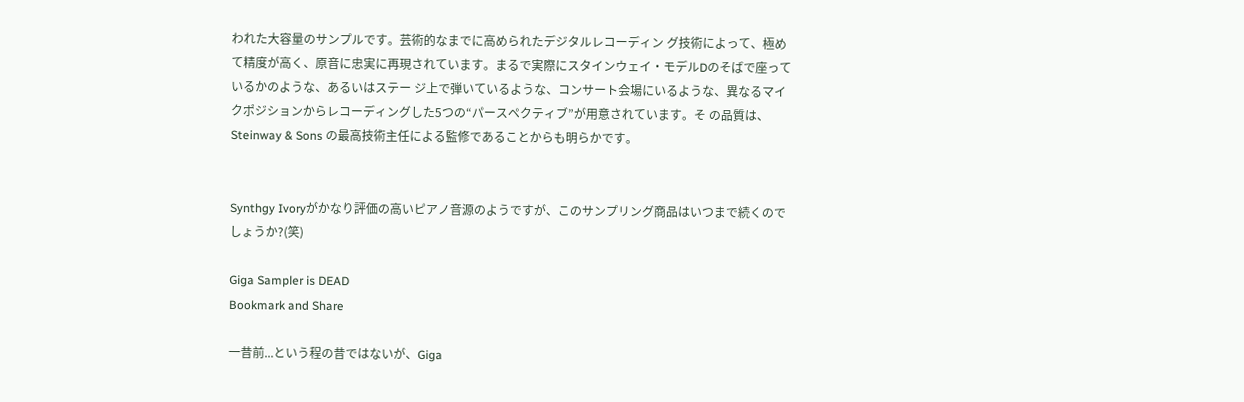われた大容量のサンプルです。芸術的なまでに高められたデジタルレコーディン グ技術によって、極めて精度が高く、原音に忠実に再現されています。まるで実際にスタインウェイ・モデルDのそばで座っているかのような、あるいはステー ジ上で弾いているような、コンサート会場にいるような、異なるマイクポジションからレコーディングした5つの“パースペクティブ”が用意されています。そ の品質は、Steinway & Sons の最高技術主任による監修であることからも明らかです。


Synthgy Ivoryがかなり評価の高いピアノ音源のようですが、このサンプリング商品はいつまで続くのでしょうか?(笑)

Giga Sampler is DEAD
Bookmark and Share

一昔前...という程の昔ではないが、Giga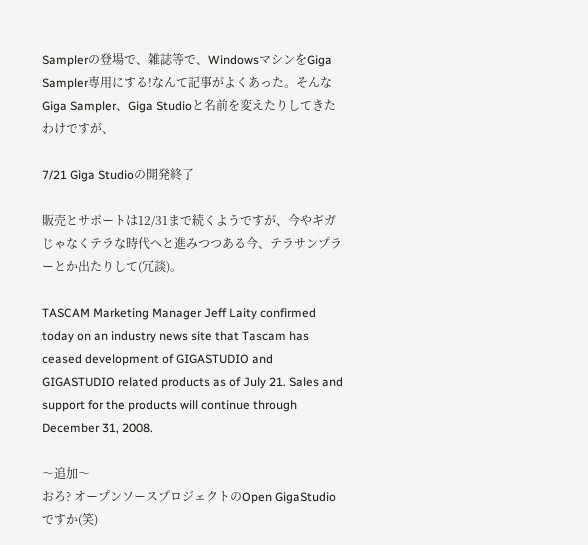Samplerの登場で、雑誌等で、WindowsマシンをGiga Sampler専用にする!なんて記事がよくあった。そんなGiga Sampler、Giga Studioと名前を変えたりしてきたわけですが、

7/21 Giga Studioの開発終了

販売とサポートは12/31まで続くようですが、今やギガじゃなくテラな時代へと進みつつある今、テラサンプラーとか出たりして(冗談)。

TASCAM Marketing Manager Jeff Laity confirmed today on an industry news site that Tascam has ceased development of GIGASTUDIO and GIGASTUDIO related products as of July 21. Sales and support for the products will continue through December 31, 2008.

〜追加〜
おろ? オープンソースプロジェクトのOpen GigaStudioですか(笑)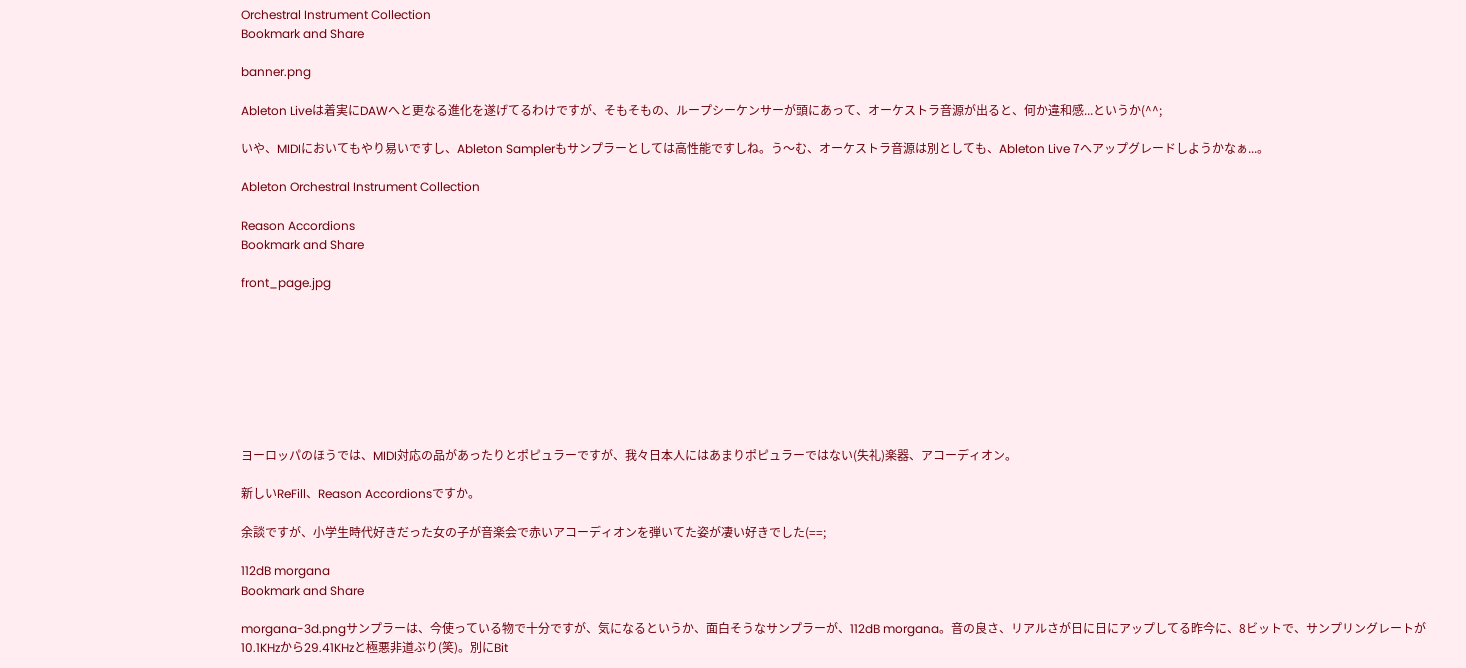Orchestral Instrument Collection
Bookmark and Share

banner.png

Ableton Liveは着実にDAWへと更なる進化を遂げてるわけですが、そもそもの、ループシーケンサーが頭にあって、オーケストラ音源が出ると、何か違和感...というか(^^;

いや、MIDIにおいてもやり易いですし、Ableton Samplerもサンプラーとしては高性能ですしね。う〜む、オーケストラ音源は別としても、Ableton Live 7へアップグレードしようかなぁ...。

Ableton Orchestral Instrument Collection

Reason Accordions
Bookmark and Share

front_page.jpg








ヨーロッパのほうでは、MIDI対応の品があったりとポピュラーですが、我々日本人にはあまりポピュラーではない(失礼)楽器、アコーディオン。

新しいReFill、Reason Accordionsですか。

余談ですが、小学生時代好きだった女の子が音楽会で赤いアコーディオンを弾いてた姿が凄い好きでした(==;

112dB morgana
Bookmark and Share

morgana-3d.pngサンプラーは、今使っている物で十分ですが、気になるというか、面白そうなサンプラーが、112dB morgana。音の良さ、リアルさが日に日にアップしてる昨今に、8ビットで、サンプリングレートが10.1KHzから29.41KHzと極悪非道ぶり(笑)。別にBit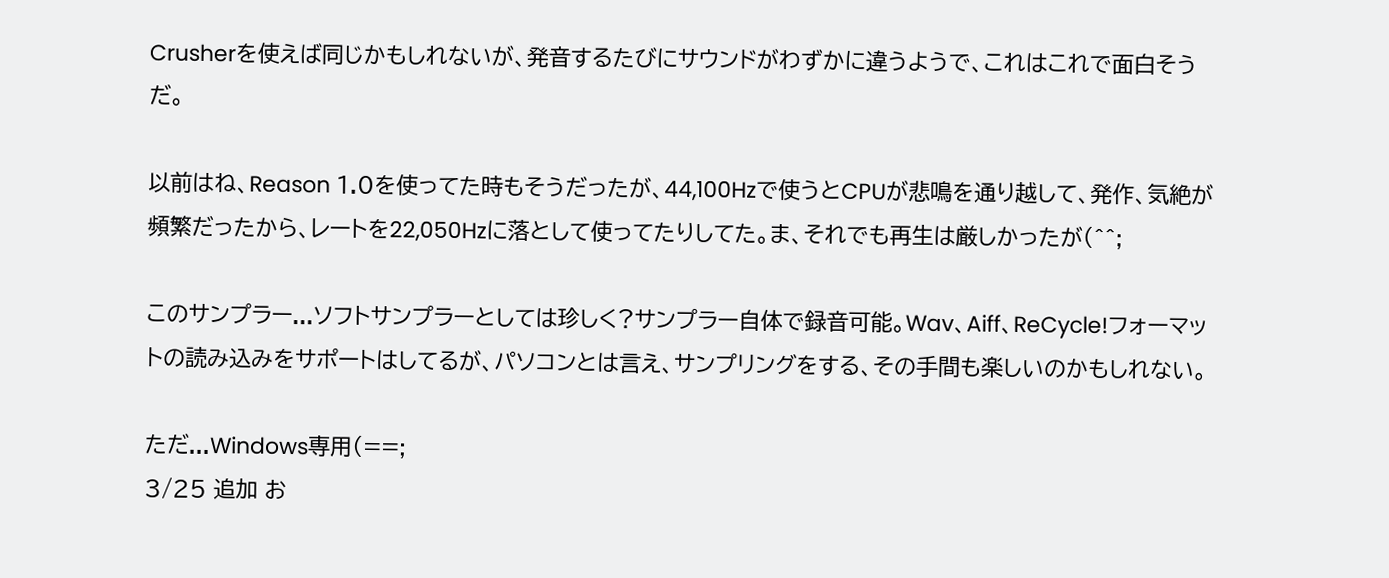Crusherを使えば同じかもしれないが、発音するたびにサウンドがわずかに違うようで、これはこれで面白そうだ。

以前はね、Reason 1.0を使ってた時もそうだったが、44,100Hzで使うとCPUが悲鳴を通り越して、発作、気絶が頻繁だったから、レートを22,050Hzに落として使ってたりしてた。ま、それでも再生は厳しかったが(^^;

このサンプラー...ソフトサンプラーとしては珍しく?サンプラー自体で録音可能。Wav、Aiff、ReCycle!フォーマットの読み込みをサポートはしてるが、パソコンとは言え、サンプリングをする、その手間も楽しいのかもしれない。

ただ...Windows専用(==;
3/25 追加 お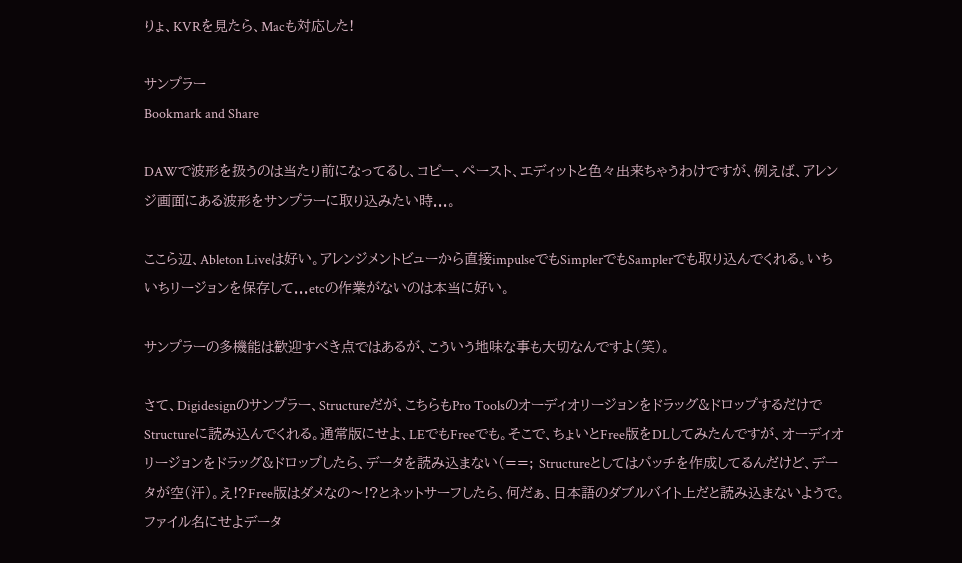りょ、KVRを見たら、Macも対応した!

サンプラー
Bookmark and Share

DAWで波形を扱うのは当たり前になってるし、コピー、ペースト、エディットと色々出来ちゃうわけですが、例えば、アレンジ画面にある波形をサンプラーに取り込みたい時...。

ここら辺、Ableton Liveは好い。アレンジメントビューから直接impulseでもSimplerでもSamplerでも取り込んでくれる。いちいちリージョンを保存して...etcの作業がないのは本当に好い。

サンプラーの多機能は歓迎すべき点ではあるが、こういう地味な事も大切なんですよ(笑)。

さて、Digidesignのサンプラー、Structureだが、こちらもPro Toolsのオーディオリージョンをドラッグ&ドロップするだけでStructureに読み込んでくれる。通常版にせよ、LEでもFreeでも。そこで、ちょいとFree版をDLしてみたんですが、オーディオリージョンをドラッグ&ドロップしたら、データを読み込まない(==; Structureとしてはパッチを作成してるんだけど、データが空(汗)。え!?Free版はダメなの〜!?とネットサーフしたら、何だぁ、日本語のダブルバイト上だと読み込まないようで。ファイル名にせよデータ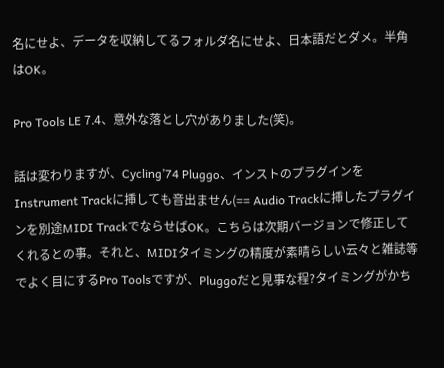名にせよ、データを収納してるフォルダ名にせよ、日本語だとダメ。半角はOK。

Pro Tools LE 7.4、意外な落とし穴がありました(笑)。

話は変わりますが、Cycling’74 Pluggo、インストのプラグインをInstrument Trackに挿しても音出ません(== Audio Trackに挿したプラグインを別途MIDI TrackでならせばOK。こちらは次期バージョンで修正してくれるとの事。それと、MIDIタイミングの精度が素晴らしい云々と雑誌等でよく目にするPro Toolsですが、Pluggoだと見事な程?タイミングがかち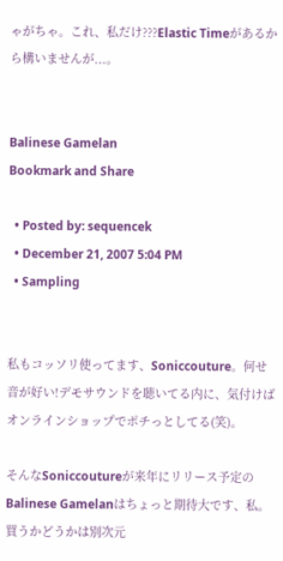ゃがちゃ。これ、私だけ???Elastic Timeがあるから構いませんが...。


Balinese Gamelan
Bookmark and Share

  • Posted by: sequencek
  • December 21, 2007 5:04 PM
  • Sampling


私もコッソリ使ってます、Soniccouture。何せ音が好い!デモサウンドを聴いてる内に、気付けばオンラインショップでポチっとしてる(笑)。

そんなSoniccoutureが来年にリリース予定のBalinese Gamelanはちょっと期待大です、私。買うかどうかは別次元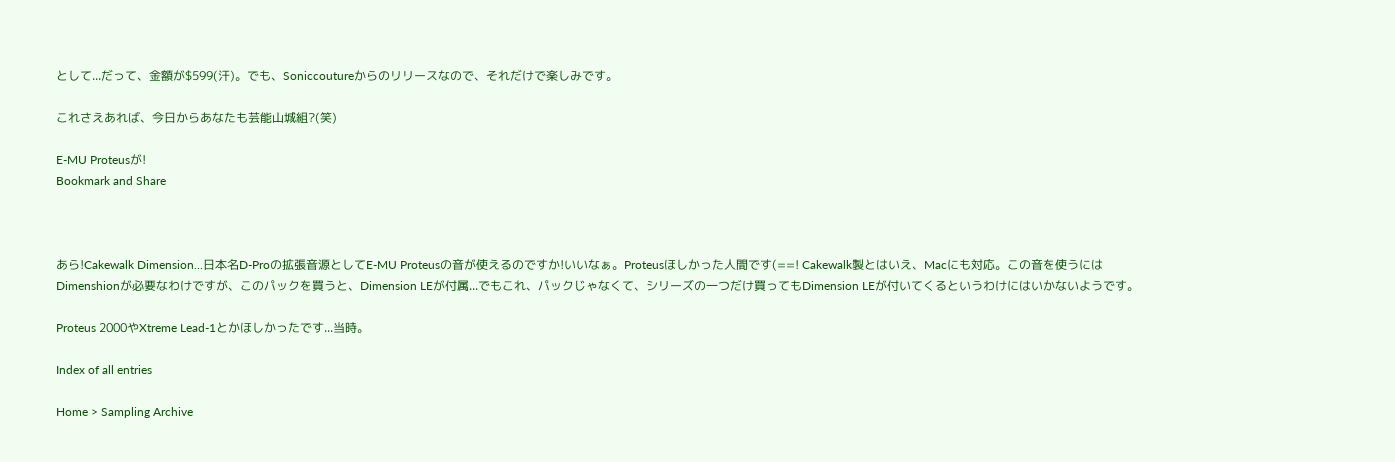として...だって、金額が$599(汗)。でも、Soniccoutureからのリリースなので、それだけで楽しみです。

これさえあれば、今日からあなたも芸能山城組?(笑)

E-MU Proteusが!
Bookmark and Share



あら!Cakewalk Dimension...日本名D-Proの拡張音源としてE-MU Proteusの音が使えるのですか!いいなぁ。Proteusほしかった人間です(==! Cakewalk製とはいえ、Macにも対応。この音を使うにはDimenshionが必要なわけですが、このパックを買うと、Dimension LEが付属...でもこれ、パックじゃなくて、シリーズの一つだけ買ってもDimension LEが付いてくるというわけにはいかないようです。

Proteus 2000やXtreme Lead-1とかほしかったです...当時。

Index of all entries

Home > Sampling Archive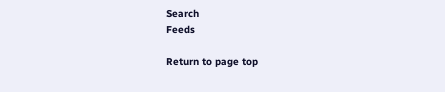Search
Feeds

Return to page top